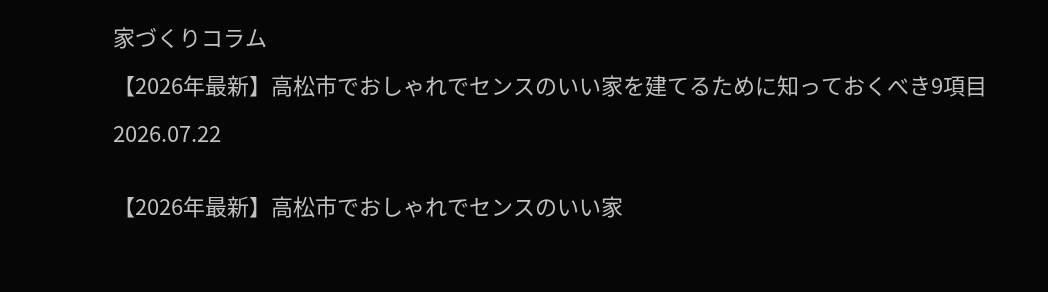家づくりコラム

【2026年最新】高松市でおしゃれでセンスのいい家を建てるために知っておくべき9項目

2026.07.22


【2026年最新】高松市でおしゃれでセンスのいい家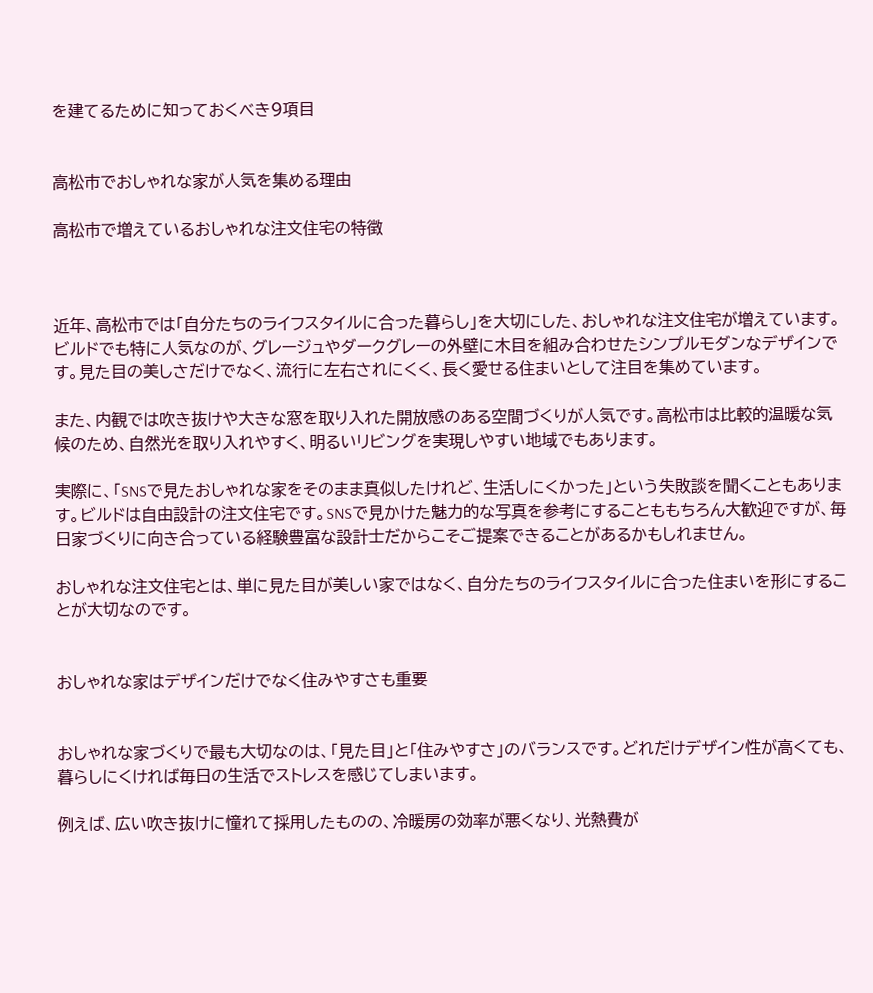を建てるために知っておくべき9項目


高松市でおしゃれな家が人気を集める理由

高松市で増えているおしゃれな注文住宅の特徴



近年、高松市では「自分たちのライフスタイルに合った暮らし」を大切にした、おしゃれな注文住宅が増えています。ビルドでも特に人気なのが、グレージュやダークグレーの外壁に木目を組み合わせたシンプルモダンなデザインです。見た目の美しさだけでなく、流行に左右されにくく、長く愛せる住まいとして注目を集めています。

また、内観では吹き抜けや大きな窓を取り入れた開放感のある空間づくりが人気です。高松市は比較的温暖な気候のため、自然光を取り入れやすく、明るいリビングを実現しやすい地域でもあります。

実際に、「SNSで見たおしゃれな家をそのまま真似したけれど、生活しにくかった」という失敗談を聞くこともあります。ビルドは自由設計の注文住宅です。SNSで見かけた魅力的な写真を参考にすることももちろん大歓迎ですが、毎日家づくりに向き合っている経験豊富な設計士だからこそご提案できることがあるかもしれません。

おしゃれな注文住宅とは、単に見た目が美しい家ではなく、自分たちのライフスタイルに合った住まいを形にすることが大切なのです。


おしゃれな家はデザインだけでなく住みやすさも重要


おしゃれな家づくりで最も大切なのは、「見た目」と「住みやすさ」のバランスです。どれだけデザイン性が高くても、暮らしにくければ毎日の生活でストレスを感じてしまいます。

例えば、広い吹き抜けに憧れて採用したものの、冷暖房の効率が悪くなり、光熱費が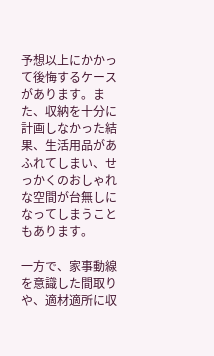予想以上にかかって後悔するケースがあります。また、収納を十分に計画しなかった結果、生活用品があふれてしまい、せっかくのおしゃれな空間が台無しになってしまうこともあります。

一方で、家事動線を意識した間取りや、適材適所に収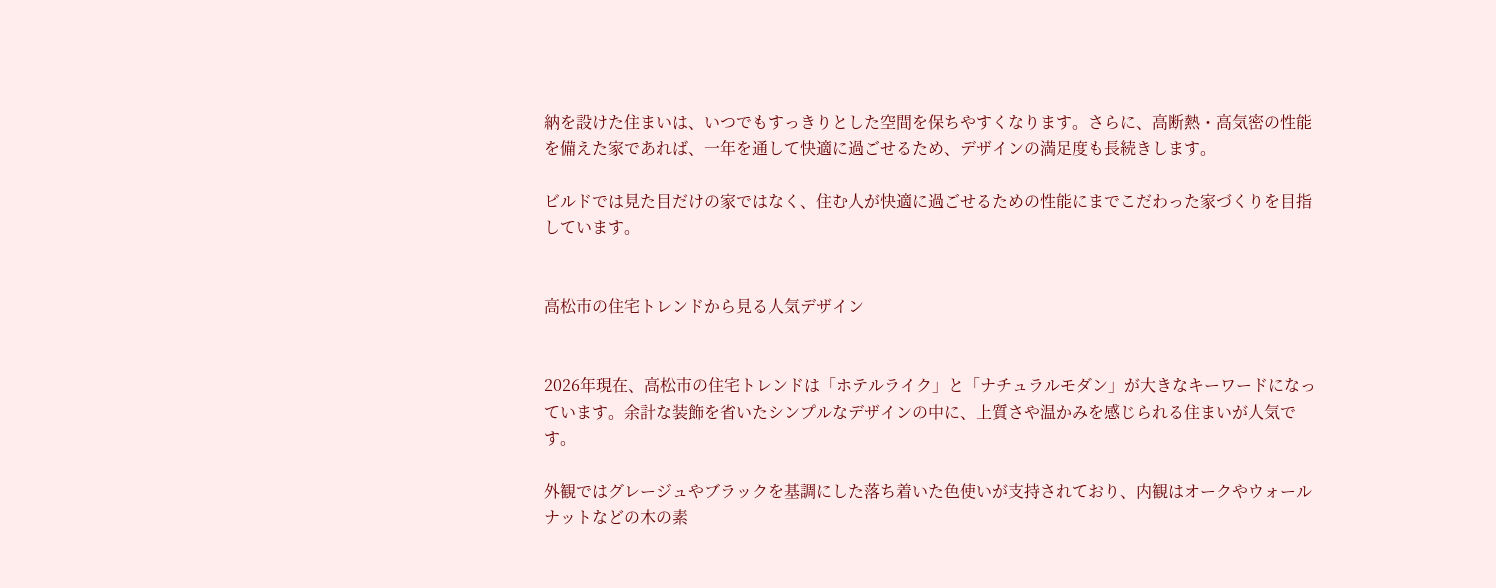納を設けた住まいは、いつでもすっきりとした空間を保ちやすくなります。さらに、高断熱・高気密の性能を備えた家であれば、一年を通して快適に過ごせるため、デザインの満足度も長続きします。

ビルドでは見た目だけの家ではなく、住む人が快適に過ごせるための性能にまでこだわった家づくりを目指しています。


高松市の住宅トレンドから見る人気デザイン


2026年現在、高松市の住宅トレンドは「ホテルライク」と「ナチュラルモダン」が大きなキーワードになっています。余計な装飾を省いたシンプルなデザインの中に、上質さや温かみを感じられる住まいが人気です。

外観ではグレージュやブラックを基調にした落ち着いた色使いが支持されており、内観はオークやウォールナットなどの木の素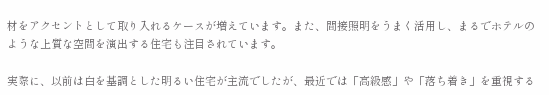材をアクセントとして取り入れるケースが増えています。また、間接照明をうまく活用し、まるでホテルのような上質な空間を演出する住宅も注目されています。

実際に、以前は白を基調とした明るい住宅が主流でしたが、最近では「高級感」や「落ち着き」を重視する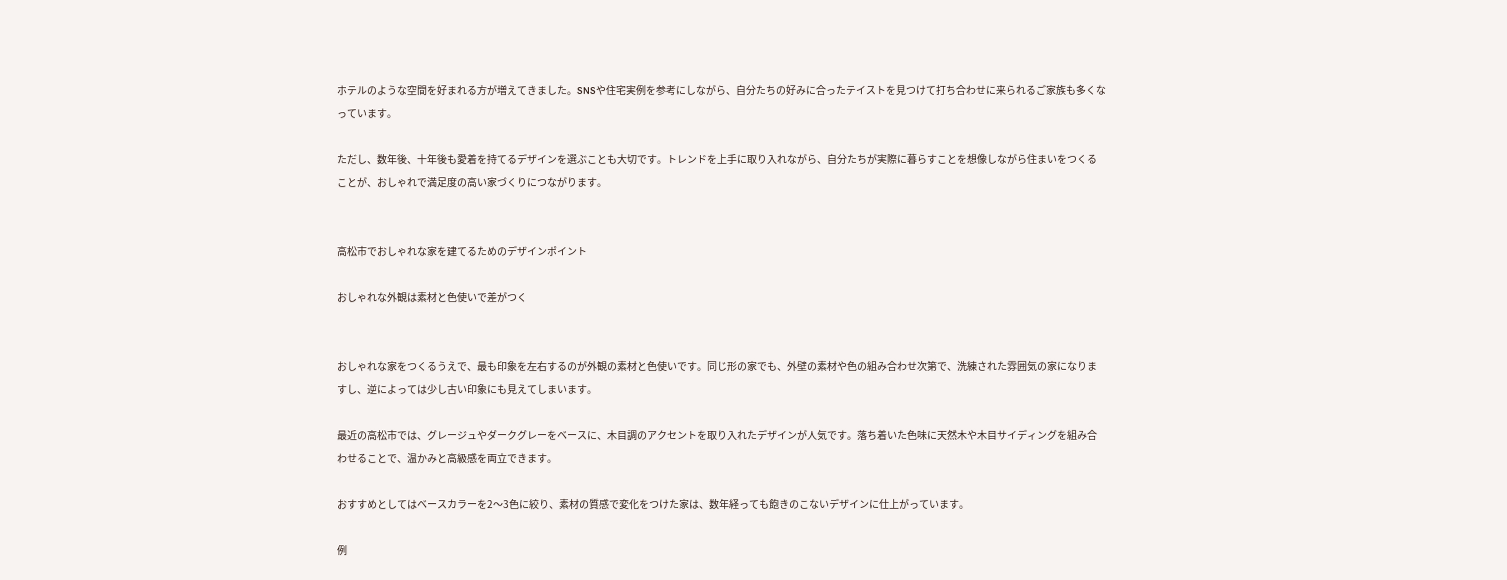ホテルのような空間を好まれる方が増えてきました。SNSや住宅実例を参考にしながら、自分たちの好みに合ったテイストを見つけて打ち合わせに来られるご家族も多くなっています。

ただし、数年後、十年後も愛着を持てるデザインを選ぶことも大切です。トレンドを上手に取り入れながら、自分たちが実際に暮らすことを想像しながら住まいをつくることが、おしゃれで満足度の高い家づくりにつながります。


高松市でおしゃれな家を建てるためのデザインポイント

おしゃれな外観は素材と色使いで差がつく


おしゃれな家をつくるうえで、最も印象を左右するのが外観の素材と色使いです。同じ形の家でも、外壁の素材や色の組み合わせ次第で、洗練された雰囲気の家になりますし、逆によっては少し古い印象にも見えてしまいます。

最近の高松市では、グレージュやダークグレーをベースに、木目調のアクセントを取り入れたデザインが人気です。落ち着いた色味に天然木や木目サイディングを組み合わせることで、温かみと高級感を両立できます。

おすすめとしてはベースカラーを2〜3色に絞り、素材の質感で変化をつけた家は、数年経っても飽きのこないデザインに仕上がっています。

例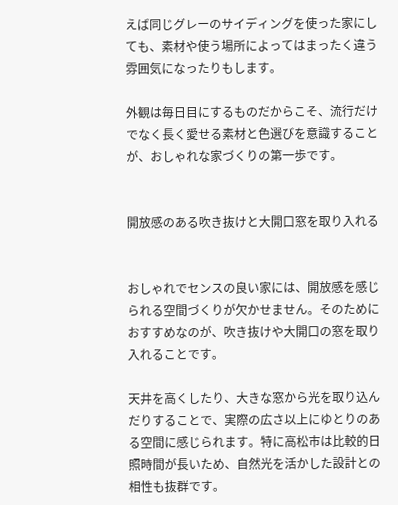えば同じグレーのサイディングを使った家にしても、素材や使う場所によってはまったく違う雰囲気になったりもします。

外観は毎日目にするものだからこそ、流行だけでなく長く愛せる素材と色選びを意識することが、おしゃれな家づくりの第一歩です。


開放感のある吹き抜けと大開口窓を取り入れる


おしゃれでセンスの良い家には、開放感を感じられる空間づくりが欠かせません。そのためにおすすめなのが、吹き抜けや大開口の窓を取り入れることです。

天井を高くしたり、大きな窓から光を取り込んだりすることで、実際の広さ以上にゆとりのある空間に感じられます。特に高松市は比較的日照時間が長いため、自然光を活かした設計との相性も抜群です。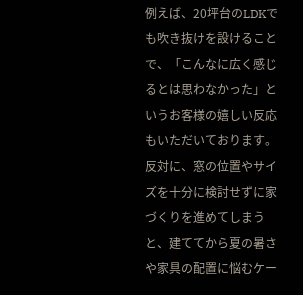例えば、20坪台のLDKでも吹き抜けを設けることで、「こんなに広く感じるとは思わなかった」というお客様の嬉しい反応もいただいております。反対に、窓の位置やサイズを十分に検討せずに家づくりを進めてしまうと、建ててから夏の暑さや家具の配置に悩むケー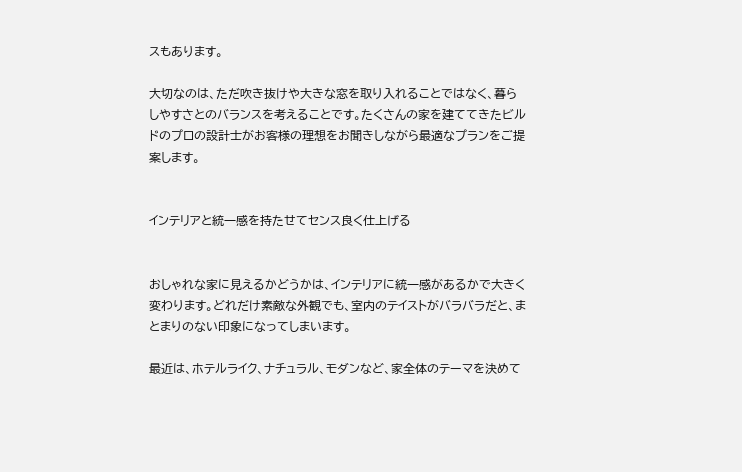スもあります。

大切なのは、ただ吹き抜けや大きな窓を取り入れることではなく、暮らしやすさとのバランスを考えることです。たくさんの家を建ててきたビルドのプロの設計士がお客様の理想をお聞きしながら最適なプランをご提案します。


インテリアと統一感を持たせてセンス良く仕上げる


おしゃれな家に見えるかどうかは、インテリアに統一感があるかで大きく変わります。どれだけ素敵な外観でも、室内のテイストがバラバラだと、まとまりのない印象になってしまいます。

最近は、ホテルライク、ナチュラル、モダンなど、家全体のテーマを決めて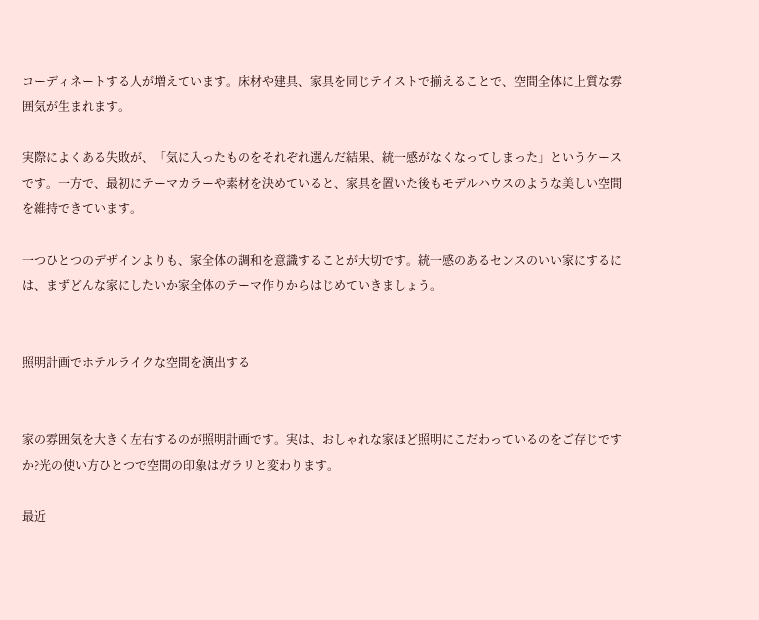コーディネートする人が増えています。床材や建具、家具を同じテイストで揃えることで、空間全体に上質な雰囲気が生まれます。

実際によくある失敗が、「気に入ったものをそれぞれ選んだ結果、統一感がなくなってしまった」というケースです。一方で、最初にテーマカラーや素材を決めていると、家具を置いた後もモデルハウスのような美しい空間を維持できています。

一つひとつのデザインよりも、家全体の調和を意識することが大切です。統一感のあるセンスのいい家にするには、まずどんな家にしたいか家全体のテーマ作りからはじめていきましょう。


照明計画でホテルライクな空間を演出する


家の雰囲気を大きく左右するのが照明計画です。実は、おしゃれな家ほど照明にこだわっているのをご存じですか?光の使い方ひとつで空間の印象はガラリと変わります。

最近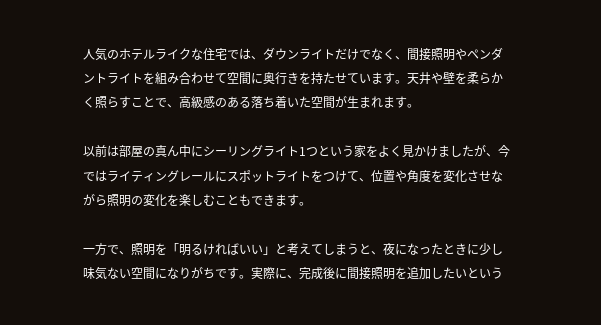人気のホテルライクな住宅では、ダウンライトだけでなく、間接照明やペンダントライトを組み合わせて空間に奥行きを持たせています。天井や壁を柔らかく照らすことで、高級感のある落ち着いた空間が生まれます。

以前は部屋の真ん中にシーリングライト1つという家をよく見かけましたが、今ではライティングレールにスポットライトをつけて、位置や角度を変化させながら照明の変化を楽しむこともできます。

一方で、照明を「明るければいい」と考えてしまうと、夜になったときに少し味気ない空間になりがちです。実際に、完成後に間接照明を追加したいという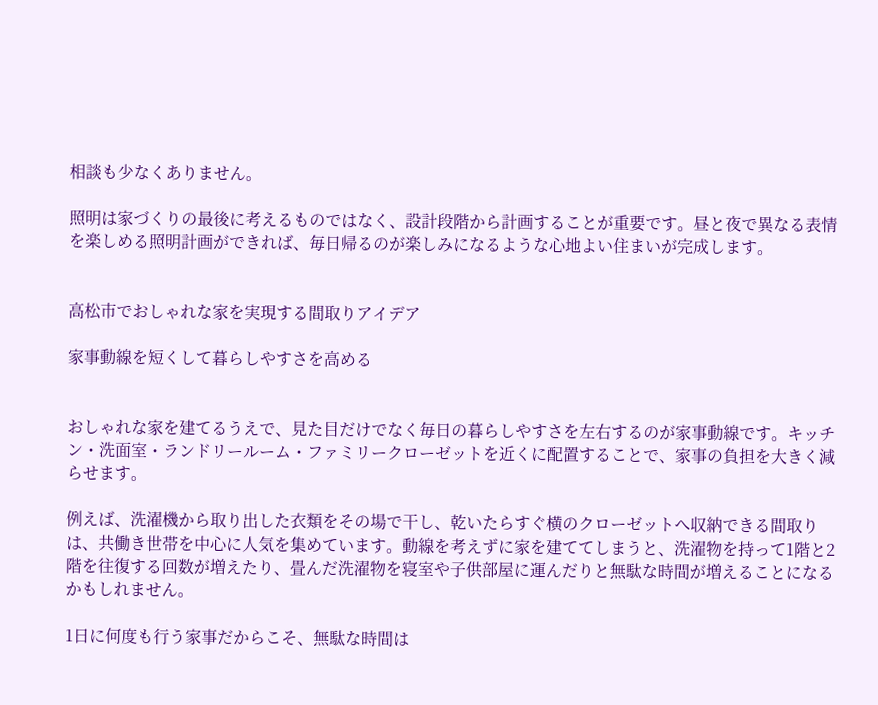相談も少なくありません。

照明は家づくりの最後に考えるものではなく、設計段階から計画することが重要です。昼と夜で異なる表情を楽しめる照明計画ができれば、毎日帰るのが楽しみになるような心地よい住まいが完成します。


高松市でおしゃれな家を実現する間取りアイデア

家事動線を短くして暮らしやすさを高める


おしゃれな家を建てるうえで、見た目だけでなく毎日の暮らしやすさを左右するのが家事動線です。キッチン・洗面室・ランドリールーム・ファミリークローゼットを近くに配置することで、家事の負担を大きく減らせます。

例えば、洗濯機から取り出した衣類をその場で干し、乾いたらすぐ横のクローゼットへ収納できる間取りは、共働き世帯を中心に人気を集めています。動線を考えずに家を建ててしまうと、洗濯物を持って1階と2階を往復する回数が増えたり、畳んだ洗濯物を寝室や子供部屋に運んだりと無駄な時間が増えることになるかもしれません。

1日に何度も行う家事だからこそ、無駄な時間は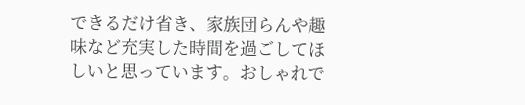できるだけ省き、家族団らんや趣味など充実した時間を過ごしてほしいと思っています。おしゃれで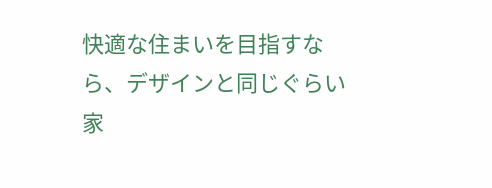快適な住まいを目指すなら、デザインと同じぐらい家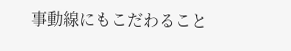事動線にもこだわること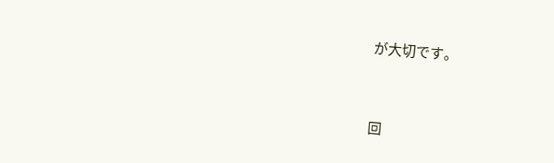が大切です。


回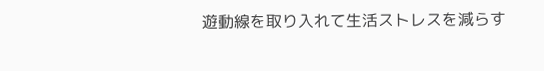遊動線を取り入れて生活ストレスを減らす